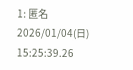1: 匿名 2026/01/04(日) 15:25:39.26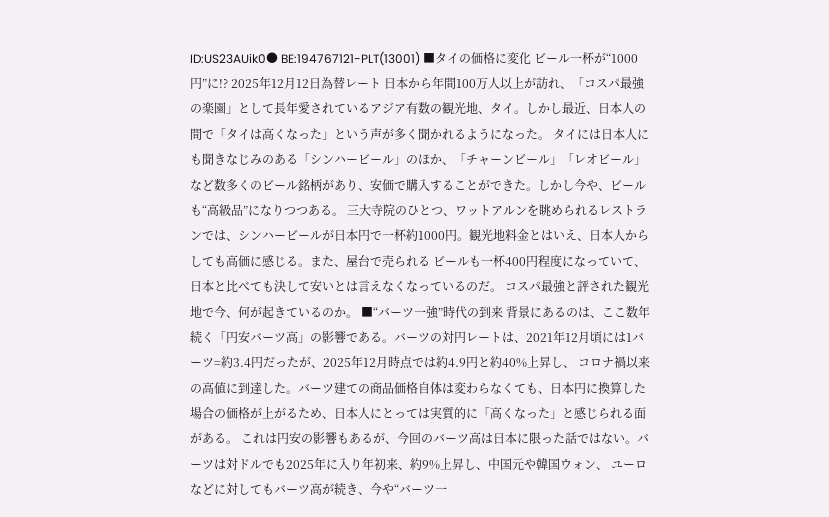ID:US23AUik0● BE:194767121-PLT(13001) ■タイの価格に変化 ビール一杯が“1000円”に!? 2025年12月12日為替レート 日本から年間100万人以上が訪れ、「コスパ最強の楽園」として長年愛されているアジア有数の観光地、タイ。しかし最近、日本人の間で「タイは高くなった」という声が多く聞かれるようになった。 タイには日本人にも聞きなじみのある「シンハービール」のほか、「チャーンビール」「レオビール」など数多くのビール銘柄があり、安価で購入することができた。しかし今や、ビールも“高級品”になりつつある。 三大寺院のひとつ、ワットアルンを眺められるレストランでは、シンハービールが日本円で一杯約1000円。観光地料金とはいえ、日本人からしても高価に感じる。また、屋台で売られる ビールも一杯400円程度になっていて、日本と比べても決して安いとは言えなくなっているのだ。 コスパ最強と評された観光地で今、何が起きているのか。 ■“バーツ一強”時代の到来 背景にあるのは、ここ数年続く「円安バーツ高」の影響である。バーツの対円レートは、2021年12月頃には1バーツ=約3.4円だったが、2025年12月時点では約4.9円と約40%上昇し、 コロナ禍以来の高値に到達した。バーツ建ての商品価格自体は変わらなくても、日本円に換算した場合の価格が上がるため、日本人にとっては実質的に「高くなった」と感じられる面がある。 これは円安の影響もあるが、今回のバーツ高は日本に限った話ではない。バーツは対ドルでも2025年に入り年初来、約9%上昇し、中国元や韓国ウォン、 ユーロなどに対してもバーツ高が続き、今や“バーツ一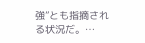強”とも指摘される状況だ。…